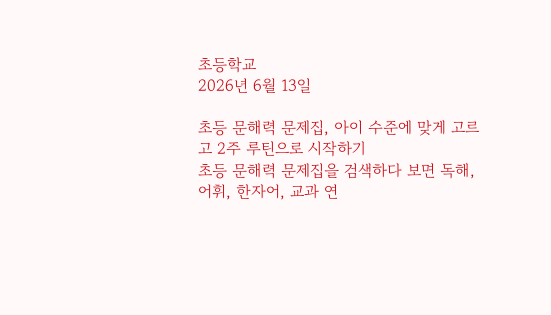초등학교
2026년 6월 13일

초등 문해력 문제집, 아이 수준에 맞게 고르고 2주 루틴으로 시작하기
초등 문해력 문제집을 검색하다 보면 독해, 어휘, 한자어, 교과 연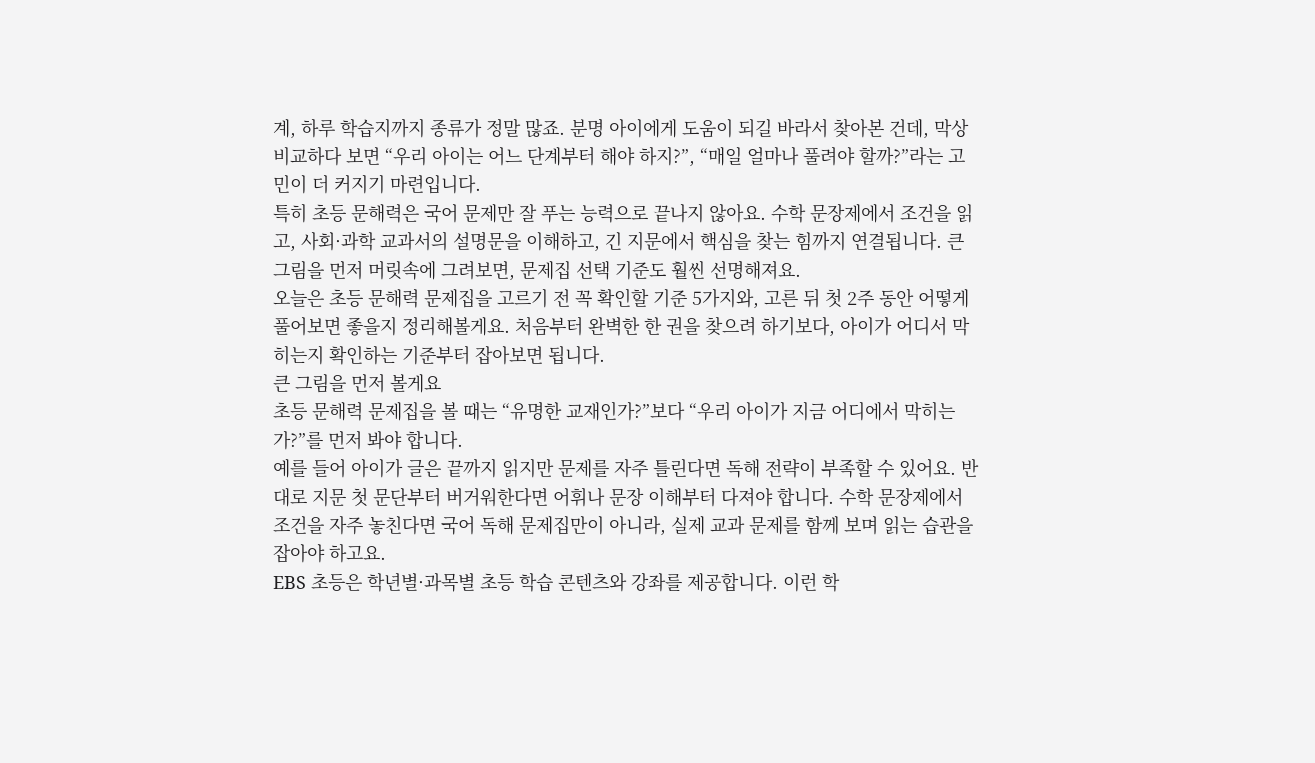계, 하루 학습지까지 종류가 정말 많죠. 분명 아이에게 도움이 되길 바라서 찾아본 건데, 막상 비교하다 보면 “우리 아이는 어느 단계부터 해야 하지?”, “매일 얼마나 풀려야 할까?”라는 고민이 더 커지기 마련입니다.
특히 초등 문해력은 국어 문제만 잘 푸는 능력으로 끝나지 않아요. 수학 문장제에서 조건을 읽고, 사회·과학 교과서의 설명문을 이해하고, 긴 지문에서 핵심을 찾는 힘까지 연결됩니다. 큰 그림을 먼저 머릿속에 그려보면, 문제집 선택 기준도 훨씬 선명해져요.
오늘은 초등 문해력 문제집을 고르기 전 꼭 확인할 기준 5가지와, 고른 뒤 첫 2주 동안 어떻게 풀어보면 좋을지 정리해볼게요. 처음부터 완벽한 한 권을 찾으려 하기보다, 아이가 어디서 막히는지 확인하는 기준부터 잡아보면 됩니다.
큰 그림을 먼저 볼게요
초등 문해력 문제집을 볼 때는 “유명한 교재인가?”보다 “우리 아이가 지금 어디에서 막히는가?”를 먼저 봐야 합니다.
예를 들어 아이가 글은 끝까지 읽지만 문제를 자주 틀린다면 독해 전략이 부족할 수 있어요. 반대로 지문 첫 문단부터 버거워한다면 어휘나 문장 이해부터 다져야 합니다. 수학 문장제에서 조건을 자주 놓친다면 국어 독해 문제집만이 아니라, 실제 교과 문제를 함께 보며 읽는 습관을 잡아야 하고요.
EBS 초등은 학년별·과목별 초등 학습 콘텐츠와 강좌를 제공합니다. 이런 학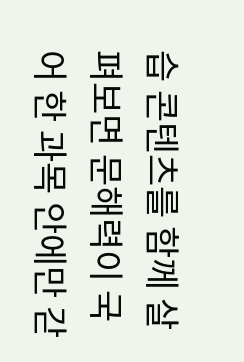습 콘텐츠를 함께 살펴보면 문해력이 국어 한 과목 안에만 갇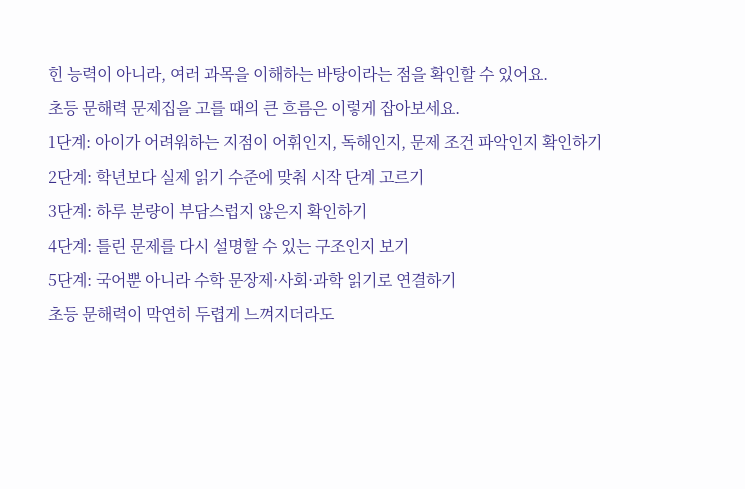힌 능력이 아니라, 여러 과목을 이해하는 바탕이라는 점을 확인할 수 있어요.
초등 문해력 문제집을 고를 때의 큰 흐름은 이렇게 잡아보세요.
1단계: 아이가 어려워하는 지점이 어휘인지, 독해인지, 문제 조건 파악인지 확인하기
2단계: 학년보다 실제 읽기 수준에 맞춰 시작 단계 고르기
3단계: 하루 분량이 부담스럽지 않은지 확인하기
4단계: 틀린 문제를 다시 설명할 수 있는 구조인지 보기
5단계: 국어뿐 아니라 수학 문장제·사회·과학 읽기로 연결하기
초등 문해력이 막연히 두렵게 느껴지더라도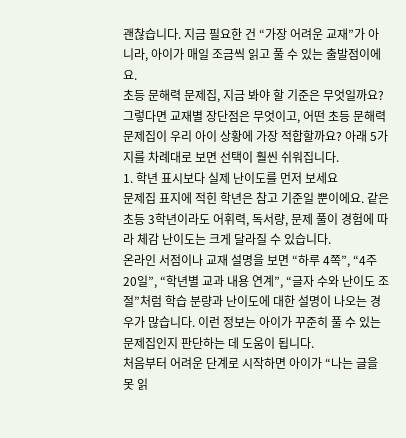괜찮습니다. 지금 필요한 건 “가장 어려운 교재”가 아니라, 아이가 매일 조금씩 읽고 풀 수 있는 출발점이에요.
초등 문해력 문제집, 지금 봐야 할 기준은 무엇일까요?
그렇다면 교재별 장단점은 무엇이고, 어떤 초등 문해력 문제집이 우리 아이 상황에 가장 적합할까요? 아래 5가지를 차례대로 보면 선택이 훨씬 쉬워집니다.
1. 학년 표시보다 실제 난이도를 먼저 보세요
문제집 표지에 적힌 학년은 참고 기준일 뿐이에요. 같은 초등 3학년이라도 어휘력, 독서량, 문제 풀이 경험에 따라 체감 난이도는 크게 달라질 수 있습니다.
온라인 서점이나 교재 설명을 보면 “하루 4쪽”, “4주 20일”, “학년별 교과 내용 연계”, “글자 수와 난이도 조절”처럼 학습 분량과 난이도에 대한 설명이 나오는 경우가 많습니다. 이런 정보는 아이가 꾸준히 풀 수 있는 문제집인지 판단하는 데 도움이 됩니다.
처음부터 어려운 단계로 시작하면 아이가 “나는 글을 못 읽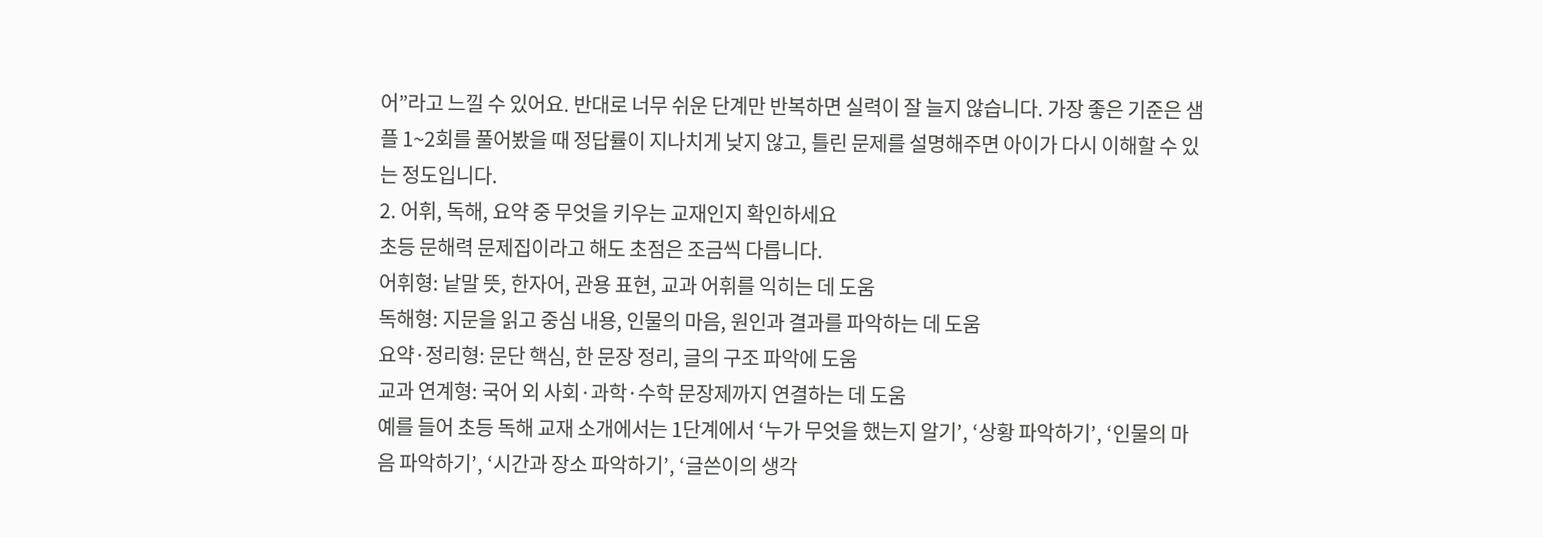어”라고 느낄 수 있어요. 반대로 너무 쉬운 단계만 반복하면 실력이 잘 늘지 않습니다. 가장 좋은 기준은 샘플 1~2회를 풀어봤을 때 정답률이 지나치게 낮지 않고, 틀린 문제를 설명해주면 아이가 다시 이해할 수 있는 정도입니다.
2. 어휘, 독해, 요약 중 무엇을 키우는 교재인지 확인하세요
초등 문해력 문제집이라고 해도 초점은 조금씩 다릅니다.
어휘형: 낱말 뜻, 한자어, 관용 표현, 교과 어휘를 익히는 데 도움
독해형: 지문을 읽고 중심 내용, 인물의 마음, 원인과 결과를 파악하는 데 도움
요약·정리형: 문단 핵심, 한 문장 정리, 글의 구조 파악에 도움
교과 연계형: 국어 외 사회·과학·수학 문장제까지 연결하는 데 도움
예를 들어 초등 독해 교재 소개에서는 1단계에서 ‘누가 무엇을 했는지 알기’, ‘상황 파악하기’, ‘인물의 마음 파악하기’, ‘시간과 장소 파악하기’, ‘글쓴이의 생각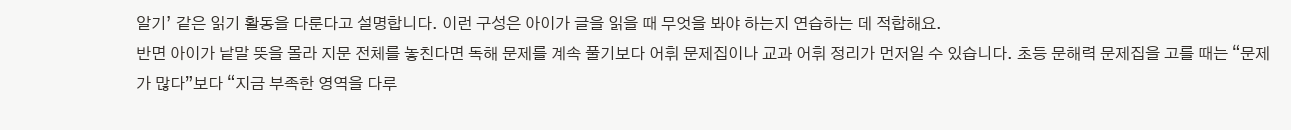알기’ 같은 읽기 활동을 다룬다고 설명합니다. 이런 구성은 아이가 글을 읽을 때 무엇을 봐야 하는지 연습하는 데 적합해요.
반면 아이가 낱말 뜻을 몰라 지문 전체를 놓친다면 독해 문제를 계속 풀기보다 어휘 문제집이나 교과 어휘 정리가 먼저일 수 있습니다. 초등 문해력 문제집을 고를 때는 “문제가 많다”보다 “지금 부족한 영역을 다루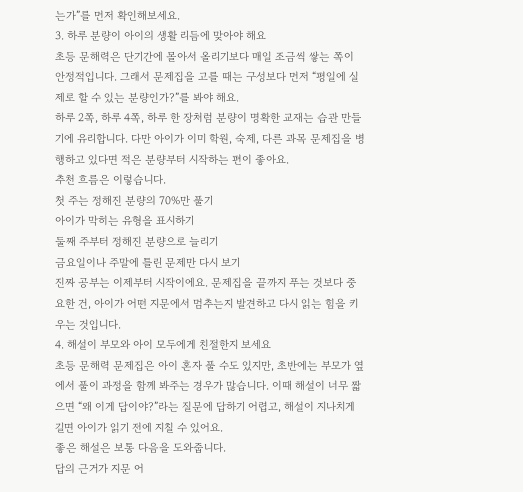는가”를 먼저 확인해보세요.
3. 하루 분량이 아이의 생활 리듬에 맞아야 해요
초등 문해력은 단기간에 몰아서 올리기보다 매일 조금씩 쌓는 쪽이 안정적입니다. 그래서 문제집을 고를 때는 구성보다 먼저 “평일에 실제로 할 수 있는 분량인가?”를 봐야 해요.
하루 2쪽, 하루 4쪽, 하루 한 장처럼 분량이 명확한 교재는 습관 만들기에 유리합니다. 다만 아이가 이미 학원, 숙제, 다른 과목 문제집을 병행하고 있다면 적은 분량부터 시작하는 편이 좋아요.
추천 흐름은 이렇습니다.
첫 주는 정해진 분량의 70%만 풀기
아이가 막히는 유형을 표시하기
둘째 주부터 정해진 분량으로 늘리기
금요일이나 주말에 틀린 문제만 다시 보기
진짜 공부는 이제부터 시작이에요. 문제집을 끝까지 푸는 것보다 중요한 건, 아이가 어떤 지문에서 멈추는지 발견하고 다시 읽는 힘을 키우는 것입니다.
4. 해설이 부모와 아이 모두에게 친절한지 보세요
초등 문해력 문제집은 아이 혼자 풀 수도 있지만, 초반에는 부모가 옆에서 풀이 과정을 함께 봐주는 경우가 많습니다. 이때 해설이 너무 짧으면 “왜 이게 답이야?”라는 질문에 답하기 어렵고, 해설이 지나치게 길면 아이가 읽기 전에 지칠 수 있어요.
좋은 해설은 보통 다음을 도와줍니다.
답의 근거가 지문 어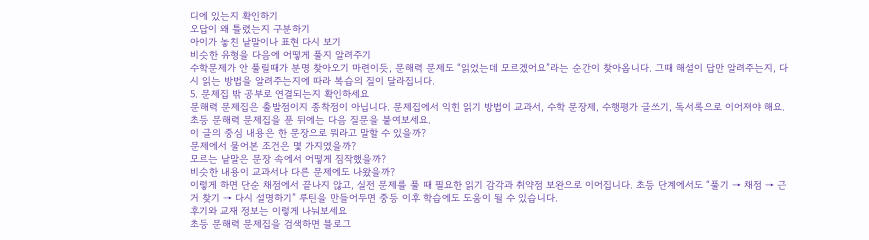디에 있는지 확인하기
오답이 왜 틀렸는지 구분하기
아이가 놓친 낱말이나 표현 다시 보기
비슷한 유형을 다음에 어떻게 풀지 알려주기
수학문제가 안 풀릴때가 분명 찾아오기 마련이듯, 문해력 문제도 “읽었는데 모르겠어요”라는 순간이 찾아옵니다. 그때 해설이 답만 알려주는지, 다시 읽는 방법을 알려주는지에 따라 복습의 질이 달라집니다.
5. 문제집 밖 공부로 연결되는지 확인하세요
문해력 문제집은 출발점이지 종착점이 아닙니다. 문제집에서 익힌 읽기 방법이 교과서, 수학 문장제, 수행평가 글쓰기, 독서록으로 이어져야 해요.
초등 문해력 문제집을 푼 뒤에는 다음 질문을 붙여보세요.
이 글의 중심 내용은 한 문장으로 뭐라고 말할 수 있을까?
문제에서 물어본 조건은 몇 가지였을까?
모르는 낱말은 문장 속에서 어떻게 짐작했을까?
비슷한 내용이 교과서나 다른 문제에도 나왔을까?
이렇게 하면 단순 채점에서 끝나지 않고, 실전 문제를 풀 때 필요한 읽기 감각과 취약점 보완으로 이어집니다. 초등 단계에서도 “풀기 → 채점 → 근거 찾기 → 다시 설명하기” 루틴을 만들어두면 중등 이후 학습에도 도움이 될 수 있습니다.
후기와 교재 정보는 이렇게 나눠보세요
초등 문해력 문제집을 검색하면 블로그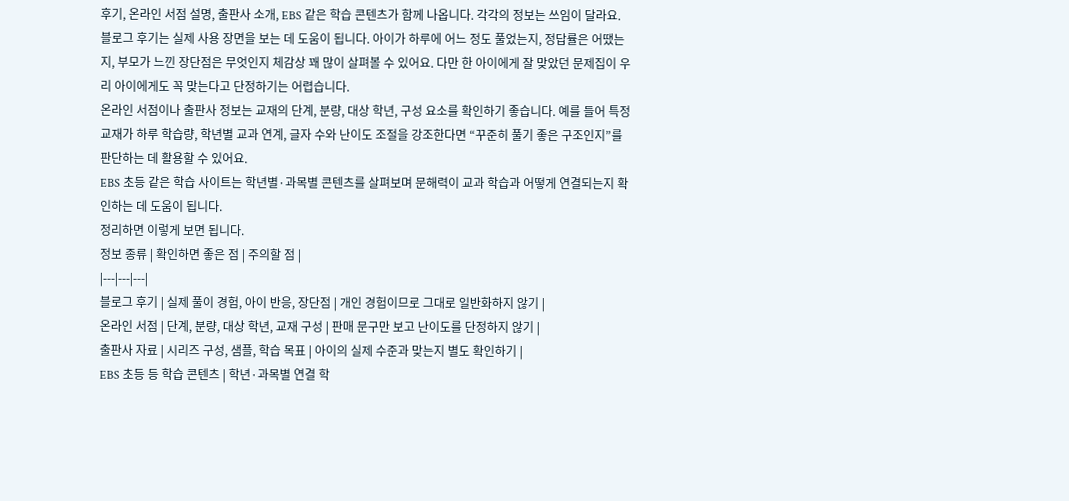후기, 온라인 서점 설명, 출판사 소개, EBS 같은 학습 콘텐츠가 함께 나옵니다. 각각의 정보는 쓰임이 달라요.
블로그 후기는 실제 사용 장면을 보는 데 도움이 됩니다. 아이가 하루에 어느 정도 풀었는지, 정답률은 어땠는지, 부모가 느낀 장단점은 무엇인지 체감상 꽤 많이 살펴볼 수 있어요. 다만 한 아이에게 잘 맞았던 문제집이 우리 아이에게도 꼭 맞는다고 단정하기는 어렵습니다.
온라인 서점이나 출판사 정보는 교재의 단계, 분량, 대상 학년, 구성 요소를 확인하기 좋습니다. 예를 들어 특정 교재가 하루 학습량, 학년별 교과 연계, 글자 수와 난이도 조절을 강조한다면 “꾸준히 풀기 좋은 구조인지”를 판단하는 데 활용할 수 있어요.
EBS 초등 같은 학습 사이트는 학년별·과목별 콘텐츠를 살펴보며 문해력이 교과 학습과 어떻게 연결되는지 확인하는 데 도움이 됩니다.
정리하면 이렇게 보면 됩니다.
정보 종류 | 확인하면 좋은 점 | 주의할 점 |
|---|---|---|
블로그 후기 | 실제 풀이 경험, 아이 반응, 장단점 | 개인 경험이므로 그대로 일반화하지 않기 |
온라인 서점 | 단계, 분량, 대상 학년, 교재 구성 | 판매 문구만 보고 난이도를 단정하지 않기 |
출판사 자료 | 시리즈 구성, 샘플, 학습 목표 | 아이의 실제 수준과 맞는지 별도 확인하기 |
EBS 초등 등 학습 콘텐츠 | 학년·과목별 연결 학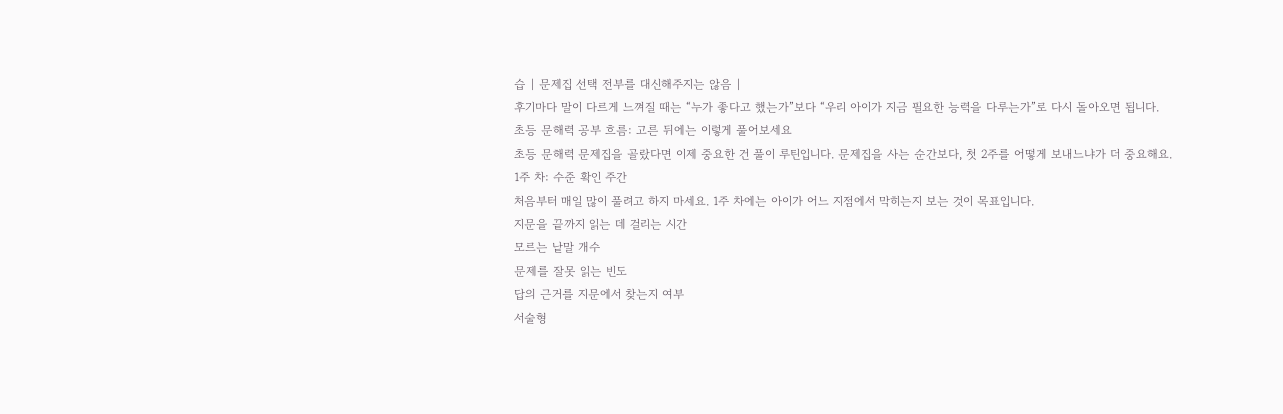습 | 문제집 선택 전부를 대신해주지는 않음 |
후기마다 말이 다르게 느껴질 때는 “누가 좋다고 했는가”보다 “우리 아이가 지금 필요한 능력을 다루는가”로 다시 돌아오면 됩니다.
초등 문해력 공부 흐름: 고른 뒤에는 이렇게 풀어보세요
초등 문해력 문제집을 골랐다면 이제 중요한 건 풀이 루틴입니다. 문제집을 사는 순간보다, 첫 2주를 어떻게 보내느냐가 더 중요해요.
1주 차: 수준 확인 주간
처음부터 매일 많이 풀려고 하지 마세요. 1주 차에는 아이가 어느 지점에서 막히는지 보는 것이 목표입니다.
지문을 끝까지 읽는 데 걸리는 시간
모르는 낱말 개수
문제를 잘못 읽는 빈도
답의 근거를 지문에서 찾는지 여부
서술형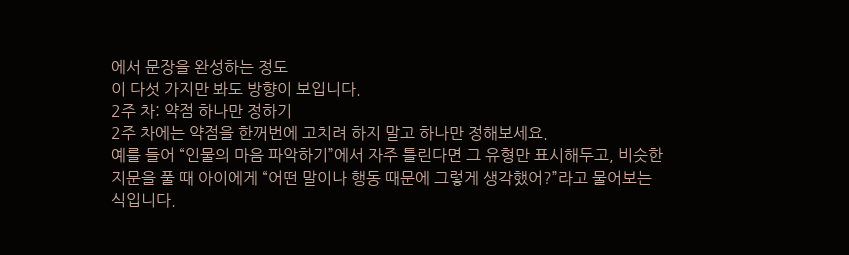에서 문장을 완성하는 정도
이 다섯 가지만 봐도 방향이 보입니다.
2주 차: 약점 하나만 정하기
2주 차에는 약점을 한꺼번에 고치려 하지 말고 하나만 정해보세요.
예를 들어 “인물의 마음 파악하기”에서 자주 틀린다면 그 유형만 표시해두고, 비슷한 지문을 풀 때 아이에게 “어떤 말이나 행동 때문에 그렇게 생각했어?”라고 물어보는 식입니다.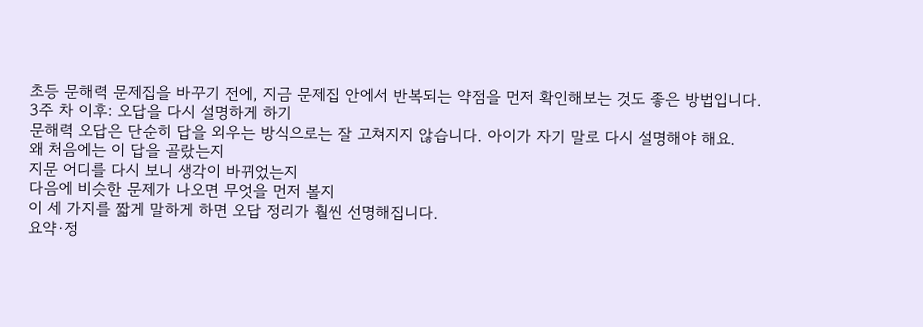초등 문해력 문제집을 바꾸기 전에, 지금 문제집 안에서 반복되는 약점을 먼저 확인해보는 것도 좋은 방법입니다.
3주 차 이후: 오답을 다시 설명하게 하기
문해력 오답은 단순히 답을 외우는 방식으로는 잘 고쳐지지 않습니다. 아이가 자기 말로 다시 설명해야 해요.
왜 처음에는 이 답을 골랐는지
지문 어디를 다시 보니 생각이 바뀌었는지
다음에 비슷한 문제가 나오면 무엇을 먼저 볼지
이 세 가지를 짧게 말하게 하면 오답 정리가 훨씬 선명해집니다.
요약·정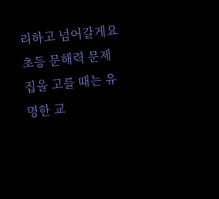리하고 넘어갈게요
초등 문해력 문제집을 고를 때는 유명한 교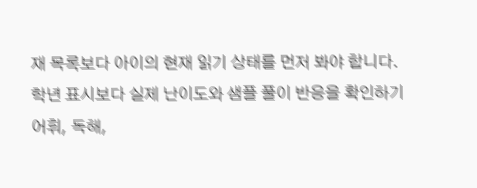재 목록보다 아이의 현재 읽기 상태를 먼저 봐야 합니다.
학년 표시보다 실제 난이도와 샘플 풀이 반응을 확인하기
어휘, 독해,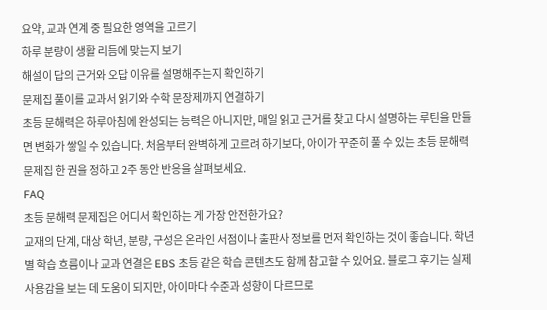요약, 교과 연계 중 필요한 영역을 고르기
하루 분량이 생활 리듬에 맞는지 보기
해설이 답의 근거와 오답 이유를 설명해주는지 확인하기
문제집 풀이를 교과서 읽기와 수학 문장제까지 연결하기
초등 문해력은 하루아침에 완성되는 능력은 아니지만, 매일 읽고 근거를 찾고 다시 설명하는 루틴을 만들면 변화가 쌓일 수 있습니다. 처음부터 완벽하게 고르려 하기보다, 아이가 꾸준히 풀 수 있는 초등 문해력 문제집 한 권을 정하고 2주 동안 반응을 살펴보세요.
FAQ
초등 문해력 문제집은 어디서 확인하는 게 가장 안전한가요?
교재의 단계, 대상 학년, 분량, 구성은 온라인 서점이나 출판사 정보를 먼저 확인하는 것이 좋습니다. 학년별 학습 흐름이나 교과 연결은 EBS 초등 같은 학습 콘텐츠도 함께 참고할 수 있어요. 블로그 후기는 실제 사용감을 보는 데 도움이 되지만, 아이마다 수준과 성향이 다르므로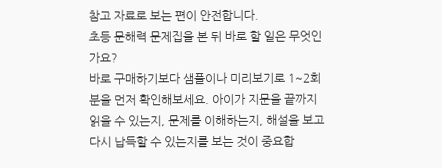참고 자료로 보는 편이 안전합니다.
초등 문해력 문제집을 본 뒤 바로 할 일은 무엇인가요?
바로 구매하기보다 샘플이나 미리보기로 1~2회분을 먼저 확인해보세요. 아이가 지문을 끝까지 읽을 수 있는지, 문제를 이해하는지, 해설을 보고 다시 납득할 수 있는지를 보는 것이 중요합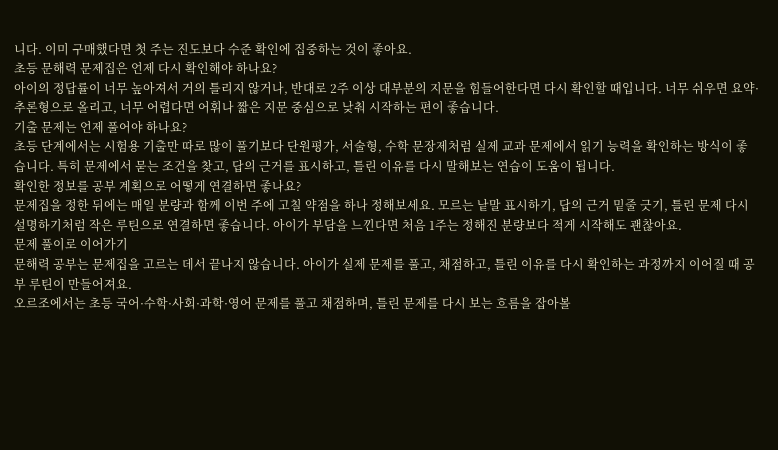니다. 이미 구매했다면 첫 주는 진도보다 수준 확인에 집중하는 것이 좋아요.
초등 문해력 문제집은 언제 다시 확인해야 하나요?
아이의 정답률이 너무 높아져서 거의 틀리지 않거나, 반대로 2주 이상 대부분의 지문을 힘들어한다면 다시 확인할 때입니다. 너무 쉬우면 요약·추론형으로 올리고, 너무 어렵다면 어휘나 짧은 지문 중심으로 낮춰 시작하는 편이 좋습니다.
기출 문제는 언제 풀어야 하나요?
초등 단계에서는 시험용 기출만 따로 많이 풀기보다 단원평가, 서술형, 수학 문장제처럼 실제 교과 문제에서 읽기 능력을 확인하는 방식이 좋습니다. 특히 문제에서 묻는 조건을 찾고, 답의 근거를 표시하고, 틀린 이유를 다시 말해보는 연습이 도움이 됩니다.
확인한 정보를 공부 계획으로 어떻게 연결하면 좋나요?
문제집을 정한 뒤에는 매일 분량과 함께 이번 주에 고칠 약점을 하나 정해보세요. 모르는 낱말 표시하기, 답의 근거 밑줄 긋기, 틀린 문제 다시 설명하기처럼 작은 루틴으로 연결하면 좋습니다. 아이가 부담을 느낀다면 처음 1주는 정해진 분량보다 적게 시작해도 괜찮아요.
문제 풀이로 이어가기
문해력 공부는 문제집을 고르는 데서 끝나지 않습니다. 아이가 실제 문제를 풀고, 채점하고, 틀린 이유를 다시 확인하는 과정까지 이어질 때 공부 루틴이 만들어져요.
오르조에서는 초등 국어·수학·사회·과학·영어 문제를 풀고 채점하며, 틀린 문제를 다시 보는 흐름을 잡아볼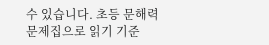수 있습니다. 초등 문해력 문제집으로 읽기 기준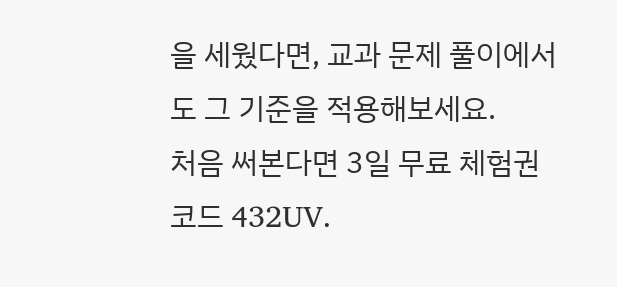을 세웠다면, 교과 문제 풀이에서도 그 기준을 적용해보세요.
처음 써본다면 3일 무료 체험권 코드 432UV.